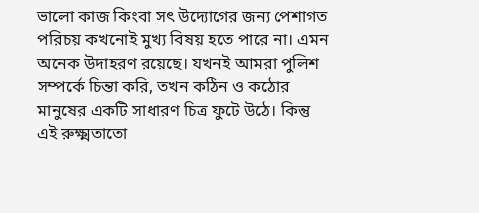ভালো কাজ কিংবা সৎ উদ্যোগের জন্য পেশাগত পরিচয় কখনোই মুখ্য বিষয় হতে পারে না। এমন অনেক উদাহরণ রয়েছে। যখনই আমরা পুলিশ সম্পর্কে চিন্তা করি, তখন কঠিন ও কঠোর মানুষের একটি সাধারণ চিত্র ফুটে উঠে। কিন্তু এই রুক্ষ্মতাতো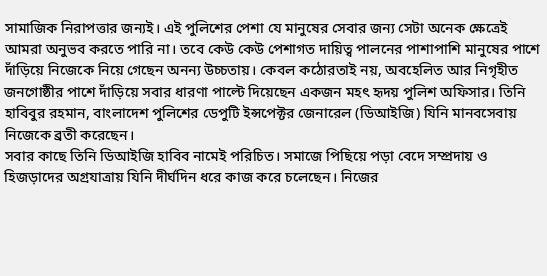সামাজিক নিরাপত্তার জন্যই। এই পুলিশের পেশা যে মানুষের সেবার জন্য সেটা অনেক ক্ষেত্রেই আমরা অনুভব করতে পারি না। তবে কেউ কেউ পেশাগত দায়িত্ব পালনের পাশাপাশি মানুষের পাশে দাঁড়িয়ে নিজেকে নিয়ে গেছেন অনন্য উচ্চতায়। কেবল কঠোরতাই নয়, অবহেলিত আর নিগৃহীত জনগোষ্ঠীর পাশে দাঁড়িয়ে সবার ধারণা পাল্টে দিয়েছেন একজন মহৎ হৃদয় পুলিশ অফিসার। তিনি হাবিবুর রহমান, বাংলাদেশ পুলিশের ডেপুটি ইন্সপেক্টর জেনারেল (ডিআইজি) যিনি মানবসেবায় নিজেকে ব্রতী করেছেন।
সবার কাছে তিনি ডিআইজি হাবিব নামেই পরিচিত। সমাজে পিছিয়ে পড়া বেদে সম্প্রদায় ও হিজড়াদের অগ্রযাত্রায় যিনি দীর্ঘদিন ধরে কাজ করে চলেছেন। নিজের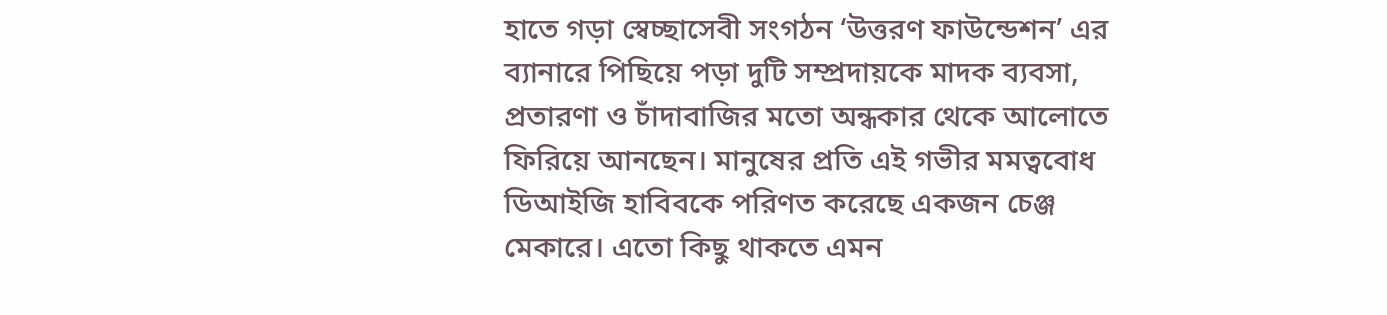হাতে গড়া স্বেচ্ছাসেবী সংগঠন ‘উত্তরণ ফাউন্ডেশন’ এর ব্যানারে পিছিয়ে পড়া দুটি সম্প্রদায়কে মাদক ব্যবসা, প্রতারণা ও চাঁদাবাজির মতো অন্ধকার থেকে আলোতে ফিরিয়ে আনছেন। মানুষের প্রতি এই গভীর মমত্ববোধ ডিআইজি হাবিবকে পরিণত করেছে একজন চেঞ্জ মেকারে। এতো কিছু থাকতে এমন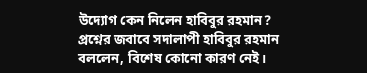উদ্যোগ কেন নিলেন হাবিবুর রহমান? প্রশ্নের জবাবে সদালাপী হাবিবুর রহমান বললেন, বিশেষ কোনো কারণ নেই।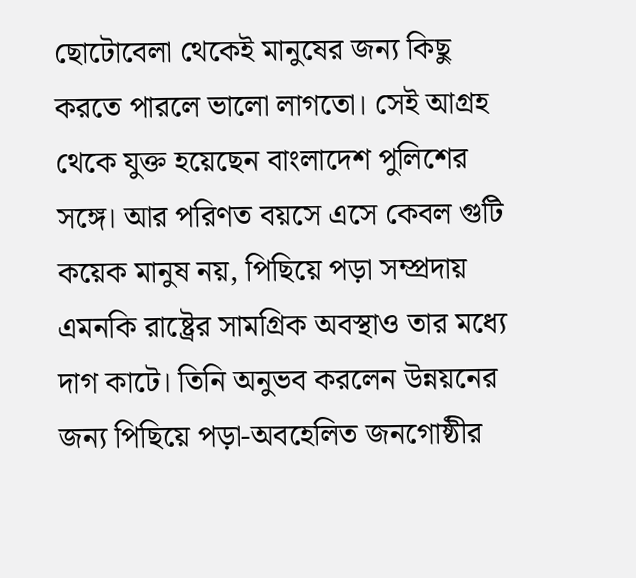ছোটোবেলা থেকেই মানুষের জন্য কিছু করতে পারলে ভালো লাগতো। সেই আগ্রহ থেকে যুক্ত হয়েছেন বাংলাদেশ পুলিশের সঙ্গে। আর পরিণত বয়সে এসে কেবল গুটি কয়েক মানুষ নয়, পিছিয়ে পড়া সম্প্রদায় এমনকি রাষ্ট্রের সামগ্রিক অবস্থাও তার মধ্যে দাগ কাটে। তিনি অনুভব করলেন উন্নয়নের জন্য পিছিয়ে পড়া-অবহেলিত জনগোষ্ঠীর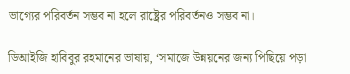ভাগ্যের পরিবর্তন সম্ভব না হলে রাষ্ট্রের পরিবর্তনও সম্ভব না।

ডিআইজি হাবিবুর রহমানের ভাষায়, ‘সমাজে উন্নয়নের জন্য পিছিয়ে পড়া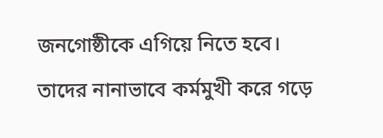জনগোষ্ঠীকে এগিয়ে নিতে হবে। তাদের নানাভাবে কর্মমুখী করে গড়ে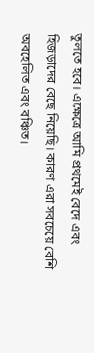তুলতে হবে। এক্ষেত্রে আমি প্রথমেই বেদে এবং হিজড়াদের বেছে নিয়েছি। কারণ এরা সবচেয়ে বেশি অবহেলিত এবং বঞ্চিত।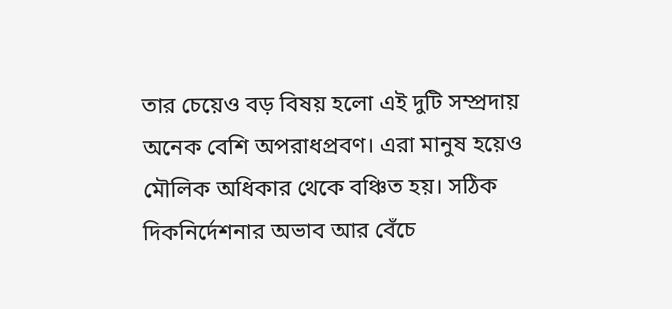তার চেয়েও বড় বিষয় হলো এই দুটি সম্প্রদায় অনেক বেশি অপরাধপ্রবণ। এরা মানুষ হয়েও মৌলিক অধিকার থেকে বঞ্চিত হয়। সঠিক দিকনির্দেশনার অভাব আর বেঁচে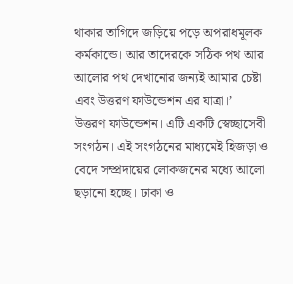থাকার তাগিদে জড়িয়ে পড়ে অপরাধমূলক কর্মকান্ডে। আর তাদেরকে সঠিক পথ আর আলোর পথ দেখানোর জন্যই আমার চেষ্টা এবং উত্তরণ ফাউন্ডেশন এর যাত্রা।’
উত্তরণ ফাউন্ডেশন। এটি একটি স্বেচ্ছাসেবী সংগঠন। এই সংগঠনের মাধ্যমেই হিজড়া ও বেদে সম্প্রদায়ের লোকজনের মধ্যে আলো ছড়ানো হচ্ছে। ঢাকা ও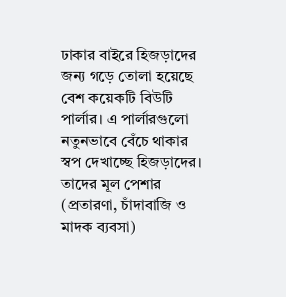ঢাকার বাইরে হিজড়াদের জন্য গড়ে তোলা হয়েছে বেশ কয়েকটি বিউটি পার্লার। এ পার্লারগুলো নতুনভাবে বেঁচে থাকার স্বপ দেখাচ্ছে হিজড়াদের। তাদের মূল পেশার (প্রতারণা, চাঁদাবাজি ও মাদক ব্যবসা)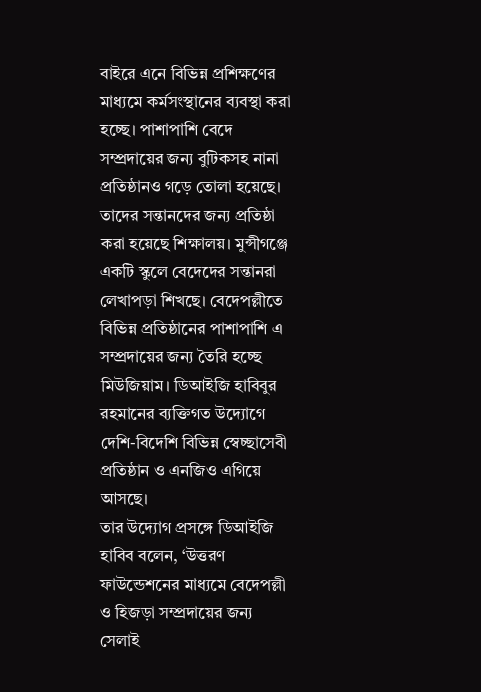বাইরে এনে বিভিন্ন প্রশিক্ষণের মাধ্যমে কর্মসংস্থানের ব্যবস্থা করা হচ্ছে। পাশাপাশি বেদে সম্প্রদায়ের জন্য বুটিকসহ নানা প্রতিষ্ঠানও গড়ে তোলা হয়েছে। তাদের সন্তানদের জন্য প্রতিষ্ঠা করা হয়েছে শিক্ষালয়। মুন্সীগঞ্জে একটি স্কুলে বেদেদের সন্তানরা লেখাপড়া শিখছে। বেদেপল্লীতে বিভিন্ন প্রতিষ্ঠানের পাশাপাশি এ সম্প্রদায়ের জন্য তৈরি হচ্ছে মিউজিয়াম। ডিআইজি হাবিবুর রহমানের ব্যক্তিগত উদ্যোগে দেশি-বিদেশি বিভিন্ন স্বেচ্ছাসেবী প্রতিষ্ঠান ও এনজিও এগিয়ে আসছে।
তার উদ্যোগ প্রসঙ্গে ডিআইজি হাবিব বলেন, ‘উত্তরণ ফাউন্ডেশনের মাধ্যমে বেদেপল্লী ও হিজড়া সম্প্রদায়ের জন্য সেলাই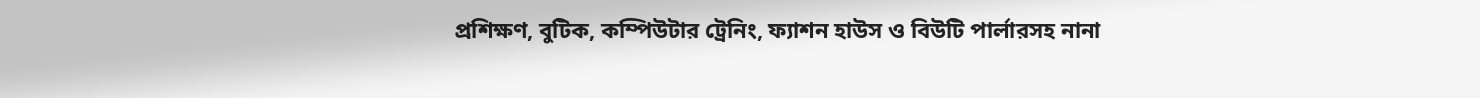প্রশিক্ষণ, বুটিক, কম্পিউটার ট্রেনিং, ফ্যাশন হাউস ও বিউটি পার্লারসহ নানা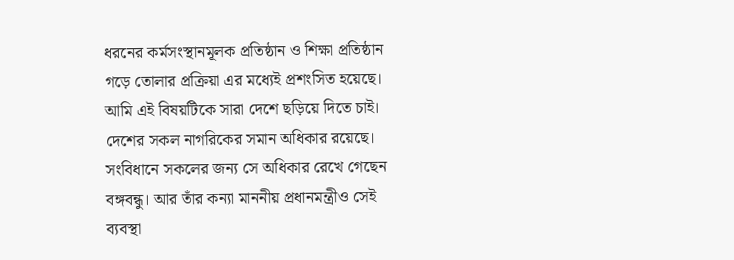ধরনের কর্মসংস্থানমূলক প্রতিষ্ঠান ও শিক্ষা প্রতিষ্ঠান গড়ে তোলার প্রক্রিয়া এর মধ্যেই প্রশংসিত হয়েছে। আমি এই বিষয়টিকে সারা দেশে ছড়িয়ে দিতে চাই। দেশের সকল নাগরিকের সমান অধিকার রয়েছে। সংবিধানে সকলের জন্য সে অধিকার রেখে গেছেন বঙ্গবন্ধু। আর তাঁর কন্যা মাননীয় প্রধানমন্ত্রীও সেই ব্যবস্থা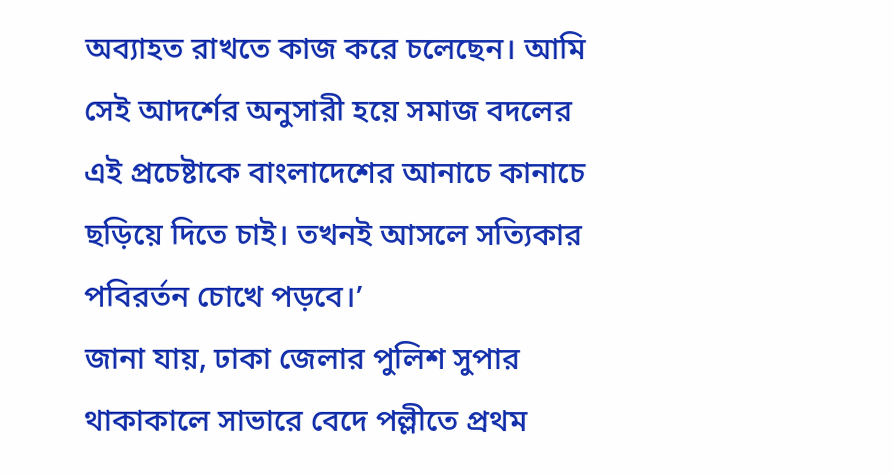অব্যাহত রাখতে কাজ করে চলেছেন। আমি সেই আদর্শের অনুসারী হয়ে সমাজ বদলের এই প্রচেষ্টাকে বাংলাদেশের আনাচে কানাচে ছড়িয়ে দিতে চাই। তখনই আসলে সত্যিকার পবিরর্তন চোখে পড়বে।’
জানা যায়, ঢাকা জেলার পুলিশ সুপার থাকাকালে সাভারে বেদে পল্লীতে প্রথম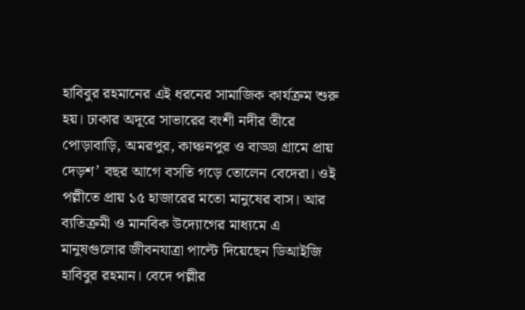হাবিবুর রহমানের এই ধরনের সামাজিক কার্যক্রম শুরু হয়। ঢাকার অদূরে সাভারের বংশী নদীর তীরে পোড়াবাড়ি, অমরপুর, কাঞ্চনপুর ও বাড্ডা গ্রামে প্রায় দেড়শ’ বছর আগে বসতি গড়ে তোলেন বেদেরা। ওই পল্লীতে প্রায় ১৫ হাজারের মতো মানুষের বাস। আর ব্যতিক্রমী ও মানবিক উদ্যোগের মাধ্যমে এ মানুষগুলোর জীবনযাত্রা পাল্টে দিয়েছেন ডিআইজি হাবিবুর রহমান। বেদে পল্লীর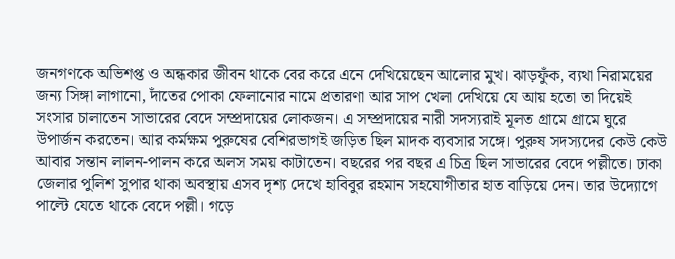জনগণকে অভিশপ্ত ও অন্ধকার জীবন থাকে বের করে এনে দেখিয়েছেন আলোর মুখ। ঝাড়ফুঁক, ব্যথা নিরাময়ের জন্য সিঙ্গা লাগানো, দাঁতের পোকা ফেলানোর নামে প্রতারণা আর সাপ খেলা দেখিয়ে যে আয় হতো তা দিয়েই সংসার চালাতেন সাভারের বেদে সম্প্রদায়ের লোকজন। এ সম্প্রদায়ের নারী সদস্যরাই মূলত গ্রামে গ্রামে ঘুরে উপার্জন করতেন। আর কর্মক্ষম পুরুষের বেশিরভাগই জড়িত ছিল মাদক ব্যবসার সঙ্গে। পুরুষ সদস্যদের কেউ কেউ আবার সন্তান লালন-পালন করে অলস সময় কাটাতেন। বছরের পর বছর এ চিত্র ছিল সাভারের বেদে পল্লীতে। ঢাকা জেলার পুলিশ সুপার থাকা অবস্থায় এসব দৃশ্য দেখে হাবিবুর রহমান সহযোগীতার হাত বাড়িয়ে দেন। তার উদ্যোগে পাল্টে যেতে থাকে বেদে পল্লী। গড়ে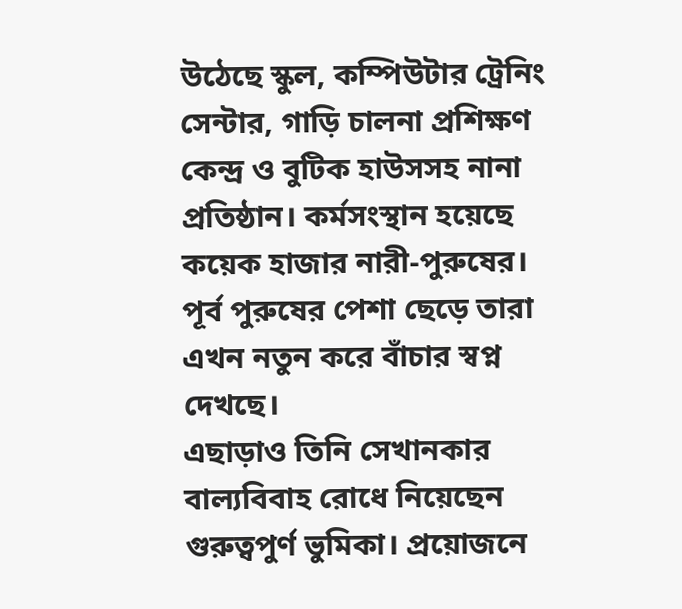উঠেছে স্কুল, কম্পিউটার ট্রেনিং সেন্টার, গাড়ি চালনা প্রশিক্ষণ কেন্দ্র ও বুটিক হাউসসহ নানা প্রতিষ্ঠান। কর্মসংস্থান হয়েছে কয়েক হাজার নারী-পুরুষের। পূর্ব পুরুষের পেশা ছেড়ে তারা এখন নতুন করে বাঁচার স্বপ্ন দেখছে।
এছাড়াও তিনি সেখানকার বাল্যবিবাহ রোধে নিয়েছেন গুরুত্বপুর্ণ ভুমিকা। প্রয়োজনে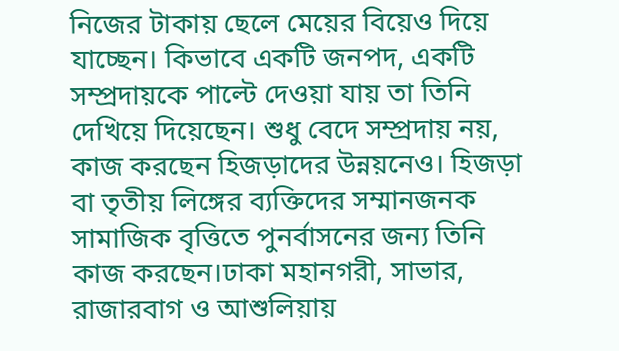নিজের টাকায় ছেলে মেয়ের বিয়েও দিয়ে যাচ্ছেন। কিভাবে একটি জনপদ, একটি সম্প্রদায়কে পাল্টে দেওয়া যায় তা তিনি দেখিয়ে দিয়েছেন। শুধু বেদে সম্প্রদায় নয়, কাজ করছেন হিজড়াদের উন্নয়নেও। হিজড়া বা তৃতীয় লিঙ্গের ব্যক্তিদের সম্মানজনক সামাজিক বৃত্তিতে পুনর্বাসনের জন্য তিনি কাজ করছেন।ঢাকা মহানগরী, সাভার, রাজারবাগ ও আশুলিয়ায়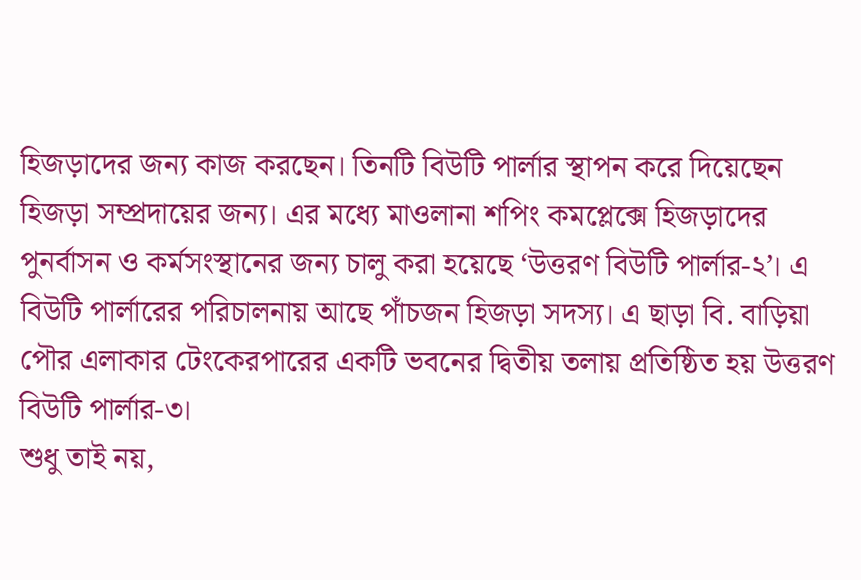হিজড়াদের জন্য কাজ করছেন। তিনটি বিউটি পার্লার স্থাপন করে দিয়েছেন হিজড়া সম্প্রদায়ের জন্য। এর মধ্যে মাওলানা শপিং কমপ্লেক্সে হিজড়াদের পুনর্বাসন ও কর্মসংস্থানের জন্য চালু করা হয়েছে ‘উত্তরণ বিউটি পার্লার-২’। এ বিউটি পার্লারের পরিচালনায় আছে পাঁচজন হিজড়া সদস্য। এ ছাড়া বি. বাড়িয়া পৌর এলাকার টেংকেরপারের একটি ভবনের দ্বিতীয় তলায় প্রতিষ্ঠিত হয় উত্তরণ বিউটি পার্লার-৩।
শুধু তাই নয়,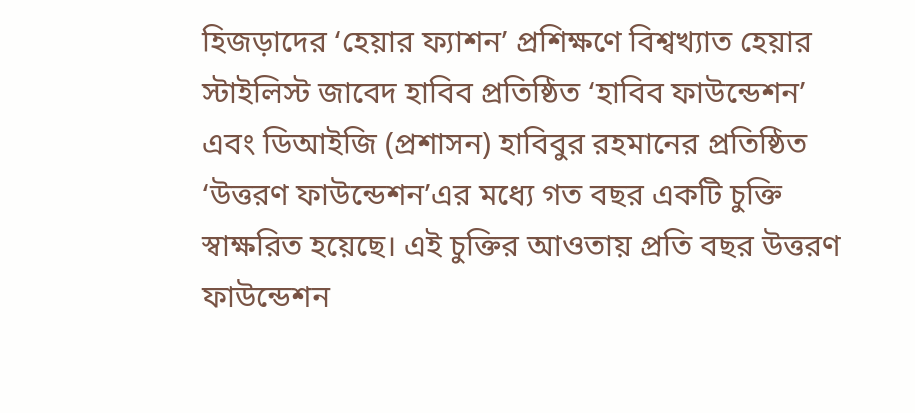হিজড়াদের ‘হেয়ার ফ্যাশন’ প্রশিক্ষণে বিশ্বখ্যাত হেয়ার স্টাইলিস্ট জাবেদ হাবিব প্রতিষ্ঠিত ‘হাবিব ফাউন্ডেশন’ এবং ডিআইজি (প্রশাসন) হাবিবুর রহমানের প্রতিষ্ঠিত ‘উত্তরণ ফাউন্ডেশন’এর মধ্যে গত বছর একটি চুক্তি স্বাক্ষরিত হয়েছে। এই চুক্তির আওতায় প্রতি বছর উত্তরণ ফাউন্ডেশন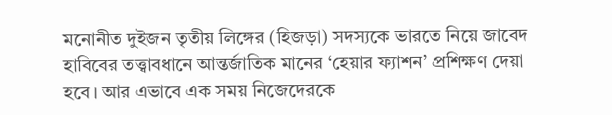মনোনীত দুইজন তৃতীয় লিঙ্গের (হিজড়া) সদস্যকে ভারতে নিয়ে জাবেদ হাবিবের তত্ত্বাবধানে আন্তর্জাতিক মানের ‘হেয়ার ফ্যাশন’ প্রশিক্ষণ দেয়া হবে। আর এভাবে এক সময় নিজেদেরকে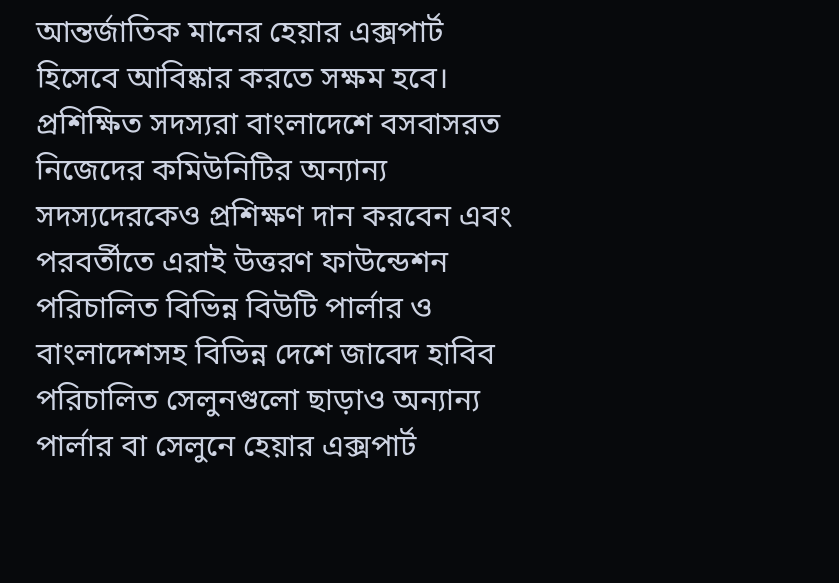আন্তর্জাতিক মানের হেয়ার এক্সপার্ট হিসেবে আবিষ্কার করতে সক্ষম হবে। প্রশিক্ষিত সদস্যরা বাংলাদেশে বসবাসরত নিজেদের কমিউনিটির অন্যান্য সদস্যদেরকেও প্রশিক্ষণ দান করবেন এবং পরবর্তীতে এরাই উত্তরণ ফাউন্ডেশন পরিচালিত বিভিন্ন বিউটি পার্লার ও বাংলাদেশসহ বিভিন্ন দেশে জাবেদ হাবিব পরিচালিত সেলুনগুলো ছাড়াও অন্যান্য পার্লার বা সেলুনে হেয়ার এক্সপার্ট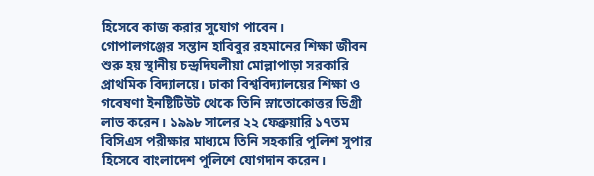হিসেবে কাজ করার সুযোগ পাবেন।
গোপালগঞ্জের সন্তান হাবিবুর রহমানের শিক্ষা জীবন শুরু হয় স্থানীয় চন্দ্রদিঘলীয়া মোল্লাপাড়া সরকারি প্রাথমিক বিদ্যালয়ে। ঢাকা বিশ্ববিদ্যালয়ের শিক্ষা ও গবেষণা ইনষ্টিটিউট থেকে তিনি স্নাতোকোত্তর ডিগ্রী লাভ করেন। ১৯৯৮ সালের ২২ ফেব্রুয়ারি ১৭তম বিসিএস পরীক্ষার মাধ্যমে তিনি সহকারি পুলিশ সুপার হিসেবে বাংলাদেশ পুলিশে যোগদান করেন।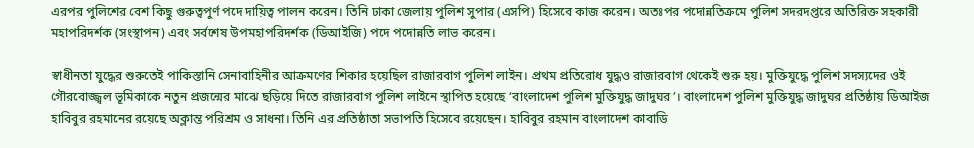এরপর পুলিশের বেশ কিছু গুরুত্বপুর্ণ পদে দায়িত্ব পালন করেন। তিনি ঢাকা জেলায় পুলিশ সুপার (এসপি) হিসেবে কাজ করেন। অতঃপর পদোন্নতিক্রমে পুলিশ সদরদপ্তরে অতিরিক্ত সহকারী মহাপরিদর্শক (সংস্থাপন) এবং সর্বশেষ উপমহাপরিদর্শক (ডিআইজি) পদে পদোন্নতি লাভ করেন।

স্বাধীনতা যুদ্ধের শুরুতেই পাকিস্তানি সেনাবাহিনীর আক্রমণের শিকার হয়েছিল রাজারবাগ পুলিশ লাইন। প্রথম প্রতিরোধ যুদ্ধও রাজারবাগ থেকেই শুরু হয়। মুক্তিযুদ্ধে পুলিশ সদস্যদের ওই গৌরবোজ্জ্বল ভূমিকাকে নতুন প্রজন্মের মাঝে ছড়িয়ে দিতে রাজারবাগ পুলিশ লাইনে স্থাপিত হয়েছে ‘বাংলাদেশ পুলিশ মুক্তিযুদ্ধ জাদুঘর’। বাংলাদেশ পুলিশ মুক্তিযুদ্ধ জাদুঘর প্রতিষ্ঠায় ডিআইজ হাবিবুর রহমানের রয়েছে অক্লান্ত পরিশ্রম ও সাধনা। তিনি এর প্রতিষ্ঠাতা সভাপতি হিসেবে রয়েছেন। হাবিবুর রহমান বাংলাদেশ কাবাডি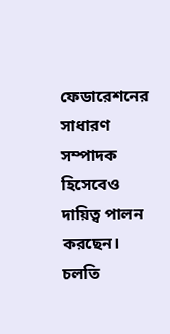ফেডারেশনের সাধারণ সম্পাদক হিসেবেও দায়িত্ব পালন করছেন।
চলতি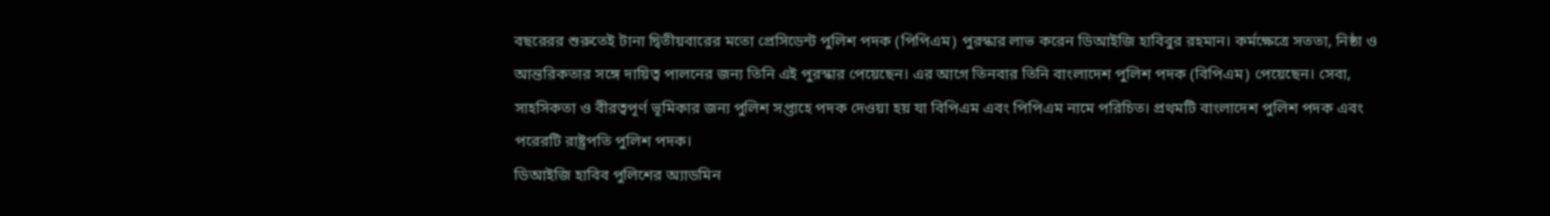বছরেরর শুরুতেই টানা দ্বিতীয়বারের মতো প্রেসিডেন্ট পুলিশ পদক (পিপিএম) পুরস্কার লাভ করেন ডিআইজি হাবিবুর রহমান। কর্মক্ষেত্রে সততা, নিষ্ঠা ও আন্তরিকতার সঙ্গে দায়িত্ব পালনের জন্য তিনি এই পুরস্কার পেয়েছেন। এর আগে তিনবার তিনি বাংলাদেশ পুলিশ পদক (বিপিএম) পেয়েছেন। সেবা, সাহসিকতা ও বীরত্বপূর্ণ ভূমিকার জন্য পুলিশ সপ্তাহে পদক দেওয়া হয় যা বিপিএম এবং পিপিএম নামে পরিচিত। প্রথমটি বাংলাদেশ পুলিশ পদক এবং পরেরটি রাষ্ট্রপতি পুলিশ পদক।
ডিআইজি হাবিব পুলিশের অ্যাডমিন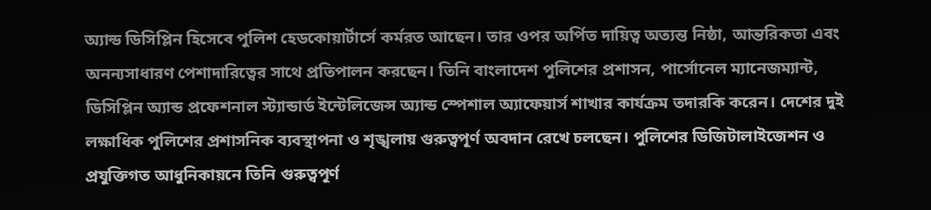অ্যান্ড ডিসিপ্লিন হিসেবে পুলিশ হেডকোয়ার্টার্সে কর্মরত আছেন। তার ওপর অর্পিত দায়িত্ব অত্যন্ত নিষ্ঠা, আন্তরিকতা এবং অনন্যসাধারণ পেশাদারিত্বের সাথে প্রতিপালন করছেন। তিনি বাংলাদেশ পুলিশের প্রশাসন, পার্সোনেল ম্যানেজম্যান্ট, ডিসিপ্লিন অ্যান্ড প্রফেশনাল স্ট্যান্ডার্ড ইন্টেলিজেন্স অ্যান্ড স্পেশাল অ্যাফেয়ার্স শাখার কার্যক্রম তদারকি করেন। দেশের দুই লক্ষাধিক পুলিশের প্রশাসনিক ব্যবস্থাপনা ও শৃঙ্খলায় গুরুত্বপূর্ণ অবদান রেখে চলছেন। পুলিশের ডিজিটালাইজেশন ও প্রযুক্তিগত আধুনিকায়নে তিনি গুরুত্বপূর্ণ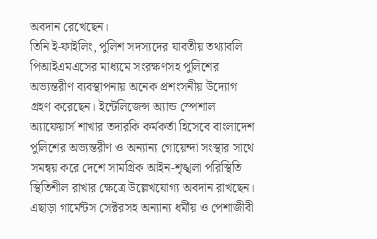অবদান রেখেছেন।
তিনি ই-ফাইলিং, পুলিশ সদস্যদের যাবতীয় তথ্যাবলি পিআইএমএসের মাধ্যমে সংরক্ষণসহ পুলিশের অভ্যন্তরীণ ব্যবস্থাপনায় অনেক প্রশংসনীয় উদ্যোগ গ্রহণ করেছেন। ইন্টেলিজেন্স অ্যান্ড স্পেশাল অ্যাফেয়ার্স শাখার তদারকি কর্মকর্তা হিসেবে বাংলাদেশ পুলিশের অভ্যন্তরীণ ও অন্যান্য গোয়েন্দা সংস্থার সাথে সমন্বয় করে দেশে সামগ্রিক আইন-শৃঙ্খলা পরিস্থিতি স্থিতিশীল রাখার ক্ষেত্রে উল্লেখযোগ্য অবদান রাখছেন। এছাড়া গার্মেন্টস সেক্টরসহ অন্যান্য ধর্মীয় ও পেশাজীবী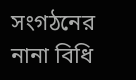সংগঠনের নানা বিধি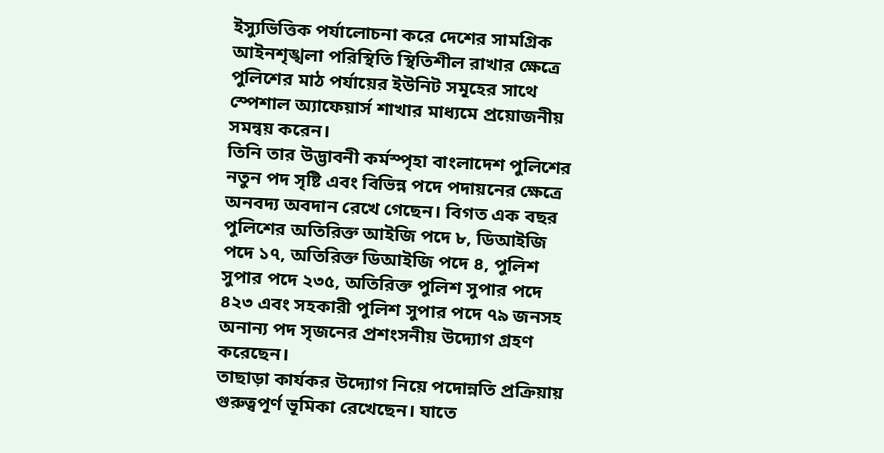ইস্যুভিত্তিক পর্যালোচনা করে দেশের সামগ্রিক আইনশৃঙ্খলা পরিস্থিতি স্থিতিশীল রাখার ক্ষেত্রে পুলিশের মাঠ পর্যায়ের ইউনিট সমূহের সাথে স্পেশাল অ্যাফেয়ার্স শাখার মাধ্যমে প্রয়োজনীয় সমন্বয় করেন।
তিনি তার উদ্ভাবনী কর্মস্পৃহা বাংলাদেশ পুলিশের নতুন পদ সৃষ্টি এবং বিভিন্ন পদে পদায়নের ক্ষেত্রে অনবদ্য অবদান রেখে গেছেন। বিগত এক বছর পুলিশের অতিরিক্ত আইজি পদে ৮, ডিআইজি পদে ১৭, অতিরিক্ত ডিআইজি পদে ৪, পুলিশ সুপার পদে ২৩৫, অতিরিক্ত পুলিশ সুপার পদে ৪২৩ এবং সহকারী পুলিশ সুপার পদে ৭৯ জনসহ অনান্য পদ সৃজনের প্রশংসনীয় উদ্যোগ গ্রহণ করেছেন।
তাছাড়া কার্যকর উদ্যোগ নিয়ে পদোন্নতি প্রক্রিয়ায় গুরুত্বপূর্ণ ভূমিকা রেখেছেন। যাতে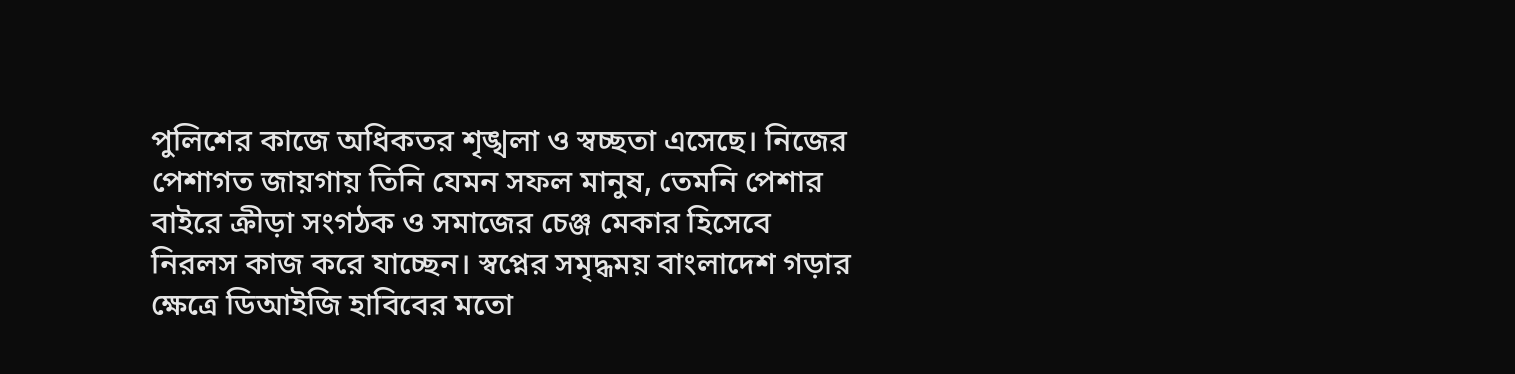পুলিশের কাজে অধিকতর শৃঙ্খলা ও স্বচ্ছতা এসেছে। নিজের পেশাগত জায়গায় তিনি যেমন সফল মানুষ, তেমনি পেশার বাইরে ক্রীড়া সংগঠক ও সমাজের চেঞ্জ মেকার হিসেবে নিরলস কাজ করে যাচ্ছেন। স্বপ্নের সমৃদ্ধময় বাংলাদেশ গড়ার ক্ষেত্রে ডিআইজি হাবিবের মতো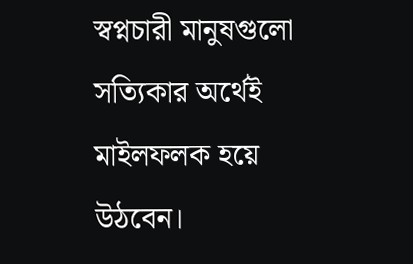স্বপ্নচারী মানুষগুলো সত্যিকার অর্থেই মাইলফলক হয়ে উঠবেন।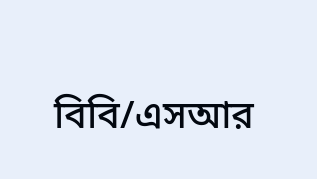বিবি/এসআর